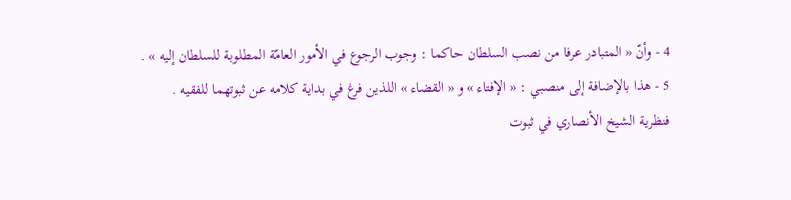4 - وأنّ « المتبادر عرفا من نصب السلطان حاكما : وجوب الرجوع في الأمور العامّة المطلوبة للسلطان إليه » .
5 - هذا بالإضافة إلى منصبي : « الإفتاء » و « القضاء » اللذين فرغ في بداية كلامه عن ثبوتهما للفقيه .
فنظرية الشيخ الأنصاري في ثبوت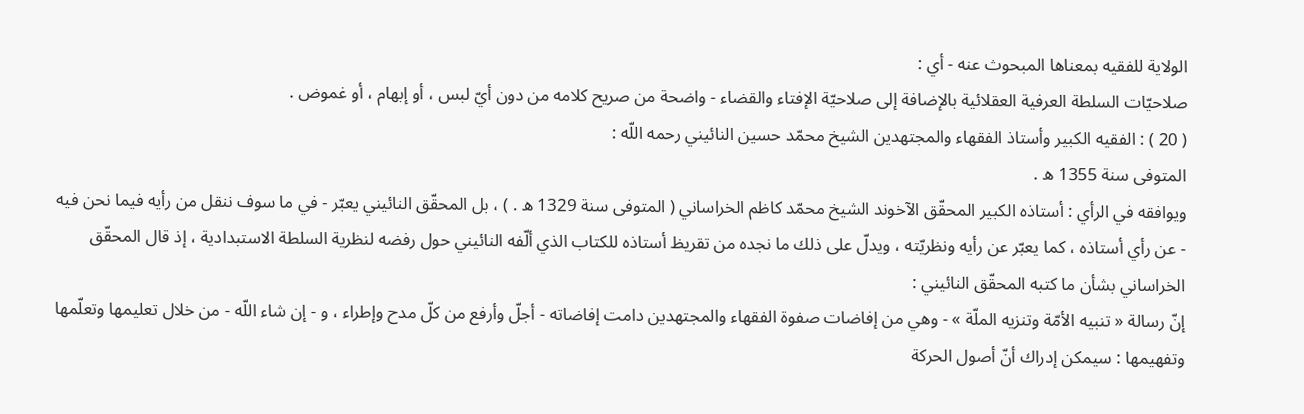الولاية للفقيه بمعناها المبحوث عنه - أي :
صلاحيّات السلطة العرفية العقلائية بالإضافة إلى صلاحيّة الإفتاء والقضاء - واضحة من صريح كلامه من دون أيّ لبس ، أو إبهام ، أو غموض .
( 20 ) : الفقيه الكبير وأستاذ الفقهاء والمجتهدين الشيخ محمّد حسين النائيني رحمه اللّه :
المتوفى سنة 1355 ه .
ويوافقه في الرأي : أستاذه الكبير المحقّق الآخوند الشيخ محمّد كاظم الخراساني ( المتوفى سنة 1329 ه . ) ، بل المحقّق النائيني يعبّر - في ما سوف ننقل من رأيه فيما نحن فيه - عن رأي أستاذه ، كما يعبّر عن رأيه ونظريّته ، ويدلّ على ذلك ما نجده من تقريظ أستاذه للكتاب الذي ألّفه النائيني حول رفضه لنظرية السلطة الاستبدادية ، إذ قال المحقّق الخراساني بشأن ما كتبه المحقّق النائيني :
إنّ رسالة « تنبيه الأمّة وتنزيه الملّة » - وهي من إفاضات صفوة الفقهاء والمجتهدين دامت إفاضاته - أجلّ وأرفع من كلّ مدح وإطراء ، و - إن شاء اللّه - من خلال تعليمها وتعلّمها وتفهيمها : سيمكن إدراك أنّ أصول الحركة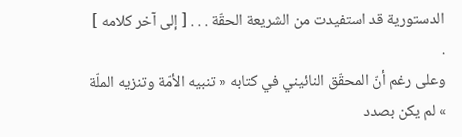الدستورية قد استفيدت من الشريعة الحقّة . . . [ إلى آخر كلامه ] .
وعلى رغم أنّ المحقّق النائيني في كتابه « تنبيه الأمّة وتنزيه الملّة » لم يكن بصدد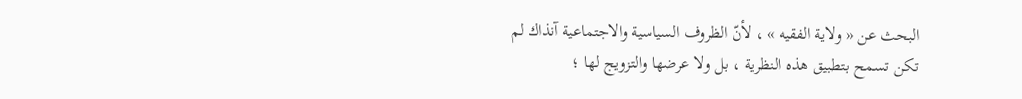البحث عن « ولاية الفقيه » ، لأنّ الظروف السياسية والاجتماعية آنذاك لم تكن تسمح بتطبيق هذه النظرية ، بل ولا عرضها والتزويج لها ؛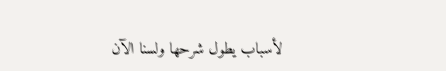لأسباب يطول شرحها ولسنا الآن